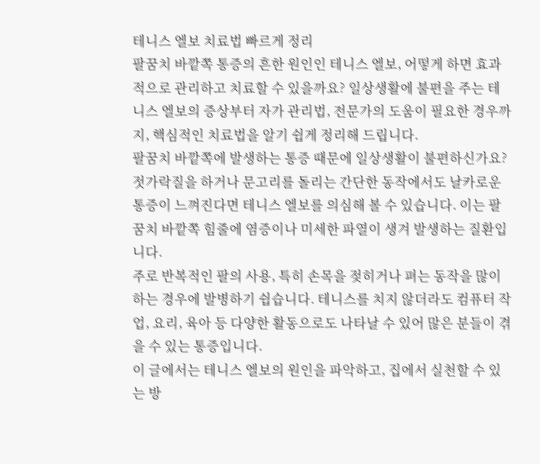테니스 엘보 치료법 빠르게 정리
팔꿈치 바깥쪽 통증의 흔한 원인인 테니스 엘보, 어떻게 하면 효과적으로 관리하고 치료할 수 있을까요? 일상생활에 불편을 주는 테니스 엘보의 증상부터 자가 관리법, 전문가의 도움이 필요한 경우까지, 핵심적인 치료법을 알기 쉽게 정리해 드립니다.
팔꿈치 바깥쪽에 발생하는 통증 때문에 일상생활이 불편하신가요? 젓가락질을 하거나 문고리를 돌리는 간단한 동작에서도 날카로운 통증이 느껴진다면 테니스 엘보를 의심해 볼 수 있습니다. 이는 팔꿈치 바깥쪽 힘줄에 염증이나 미세한 파열이 생겨 발생하는 질환입니다.
주로 반복적인 팔의 사용, 특히 손목을 젖히거나 펴는 동작을 많이 하는 경우에 발병하기 쉽습니다. 테니스를 치지 않더라도 컴퓨터 작업, 요리, 육아 등 다양한 활동으로도 나타날 수 있어 많은 분들이 겪을 수 있는 통증입니다.
이 글에서는 테니스 엘보의 원인을 파악하고, 집에서 실천할 수 있는 방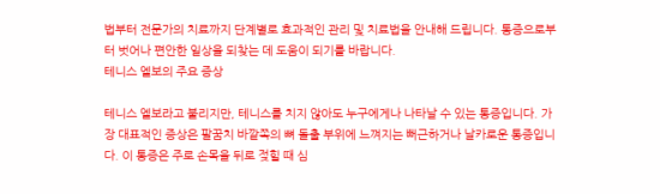법부터 전문가의 치료까지 단계별로 효과적인 관리 및 치료법을 안내해 드립니다. 통증으로부터 벗어나 편안한 일상을 되찾는 데 도움이 되기를 바랍니다.
테니스 엘보의 주요 증상

테니스 엘보라고 불리지만, 테니스를 치지 않아도 누구에게나 나타날 수 있는 통증입니다. 가장 대표적인 증상은 팔꿈치 바깥쪽의 뼈 돌출 부위에 느껴지는 뻐근하거나 날카로운 통증입니다. 이 통증은 주로 손목을 뒤로 젖힐 때 심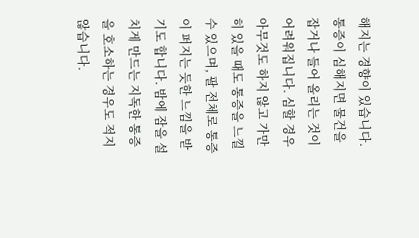해지는 경향이 있습니다.
통증이 심해지면 물건을 잡거나 들어 올리는 것이 어려워집니다. 심할 경우 아무것도 하지 않고 가만히 있을 때도 통증을 느낄 수 있으며, 팔 전체로 통증이 퍼지는 듯한 느낌을 받기도 합니다. 밤에 잠을 설치게 만드는 지독한 통증을 호소하는 경우도 적지 않습니다.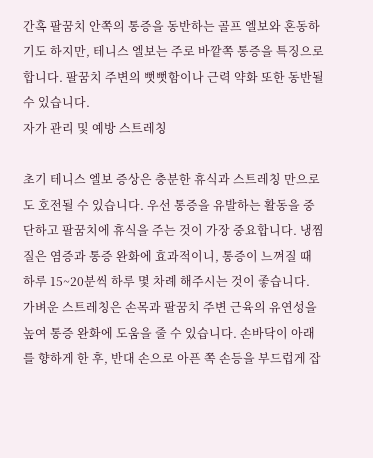간혹 팔꿈치 안쪽의 통증을 동반하는 골프 엘보와 혼동하기도 하지만, 테니스 엘보는 주로 바깥쪽 통증을 특징으로 합니다. 팔꿈치 주변의 뻣뻣함이나 근력 약화 또한 동반될 수 있습니다.
자가 관리 및 예방 스트레칭

초기 테니스 엘보 증상은 충분한 휴식과 스트레칭 만으로도 호전될 수 있습니다. 우선 통증을 유발하는 활동을 중단하고 팔꿈치에 휴식을 주는 것이 가장 중요합니다. 냉찜질은 염증과 통증 완화에 효과적이니, 통증이 느껴질 때 하루 15~20분씩 하루 몇 차례 해주시는 것이 좋습니다.
가벼운 스트레칭은 손목과 팔꿈치 주변 근육의 유연성을 높여 통증 완화에 도움을 줄 수 있습니다. 손바닥이 아래를 향하게 한 후, 반대 손으로 아픈 쪽 손등을 부드럽게 잡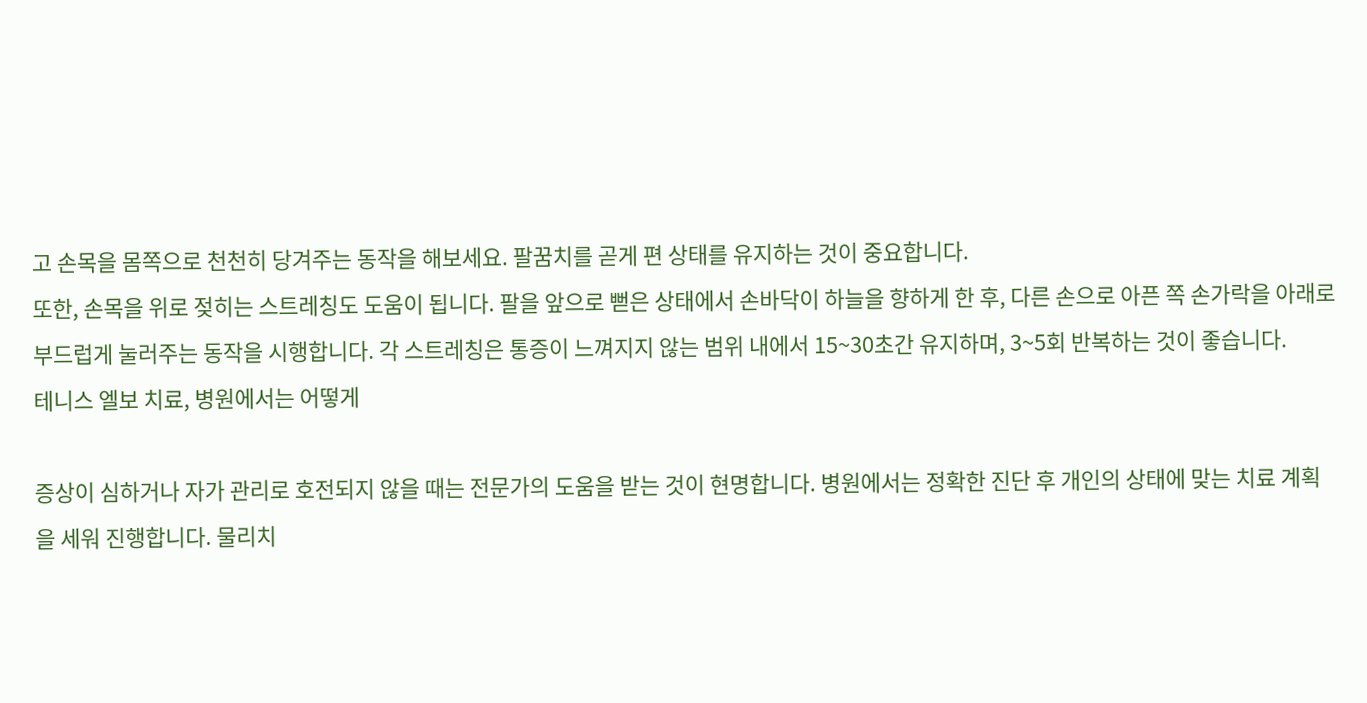고 손목을 몸쪽으로 천천히 당겨주는 동작을 해보세요. 팔꿈치를 곧게 편 상태를 유지하는 것이 중요합니다.
또한, 손목을 위로 젖히는 스트레칭도 도움이 됩니다. 팔을 앞으로 뻗은 상태에서 손바닥이 하늘을 향하게 한 후, 다른 손으로 아픈 쪽 손가락을 아래로 부드럽게 눌러주는 동작을 시행합니다. 각 스트레칭은 통증이 느껴지지 않는 범위 내에서 15~30초간 유지하며, 3~5회 반복하는 것이 좋습니다.
테니스 엘보 치료, 병원에서는 어떻게

증상이 심하거나 자가 관리로 호전되지 않을 때는 전문가의 도움을 받는 것이 현명합니다. 병원에서는 정확한 진단 후 개인의 상태에 맞는 치료 계획을 세워 진행합니다. 물리치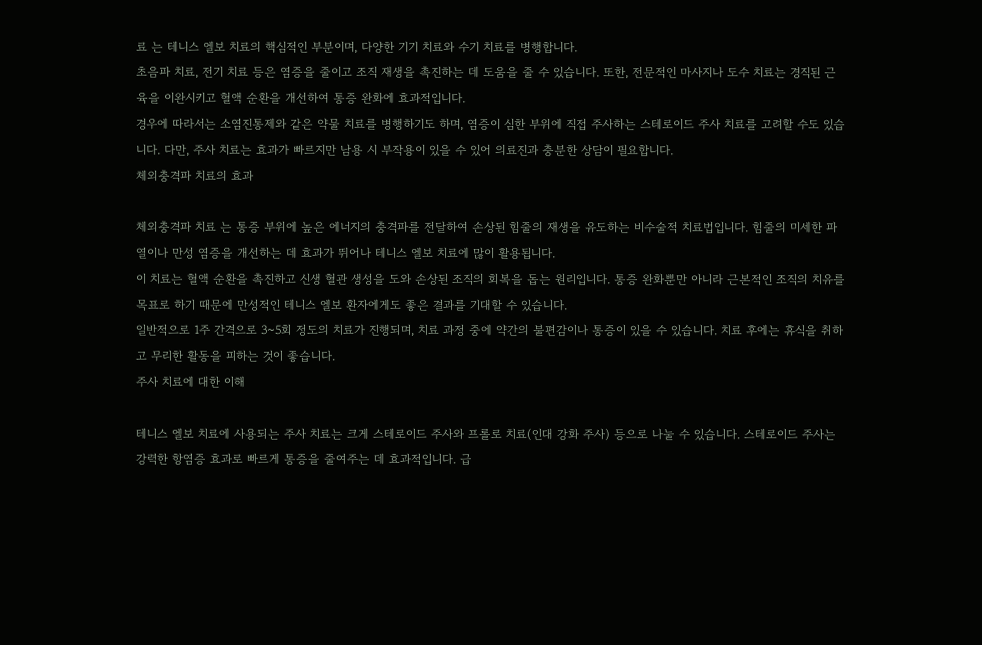료 는 테니스 엘보 치료의 핵심적인 부분이며, 다양한 기기 치료와 수기 치료를 병행합니다.
초음파 치료, 전기 치료 등은 염증을 줄이고 조직 재생을 촉진하는 데 도움을 줄 수 있습니다. 또한, 전문적인 마사지나 도수 치료는 경직된 근육을 이완시키고 혈액 순환을 개선하여 통증 완화에 효과적입니다.
경우에 따라서는 소염진통제와 같은 약물 치료를 병행하기도 하며, 염증이 심한 부위에 직접 주사하는 스테로이드 주사 치료를 고려할 수도 있습니다. 다만, 주사 치료는 효과가 빠르지만 남용 시 부작용이 있을 수 있어 의료진과 충분한 상담이 필요합니다.
체외충격파 치료의 효과

체외충격파 치료 는 통증 부위에 높은 에너지의 충격파를 전달하여 손상된 힘줄의 재생을 유도하는 비수술적 치료법입니다. 힘줄의 미세한 파열이나 만성 염증을 개선하는 데 효과가 뛰어나 테니스 엘보 치료에 많이 활용됩니다.
이 치료는 혈액 순환을 촉진하고 신생 혈관 생성을 도와 손상된 조직의 회복을 돕는 원리입니다. 통증 완화뿐만 아니라 근본적인 조직의 치유를 목표로 하기 때문에 만성적인 테니스 엘보 환자에게도 좋은 결과를 기대할 수 있습니다.
일반적으로 1주 간격으로 3~5회 정도의 치료가 진행되며, 치료 과정 중에 약간의 불편감이나 통증이 있을 수 있습니다. 치료 후에는 휴식을 취하고 무리한 활동을 피하는 것이 좋습니다.
주사 치료에 대한 이해

테니스 엘보 치료에 사용되는 주사 치료는 크게 스테로이드 주사와 프롤로 치료(인대 강화 주사) 등으로 나눌 수 있습니다. 스테로이드 주사는 강력한 항염증 효과로 빠르게 통증을 줄여주는 데 효과적입니다. 급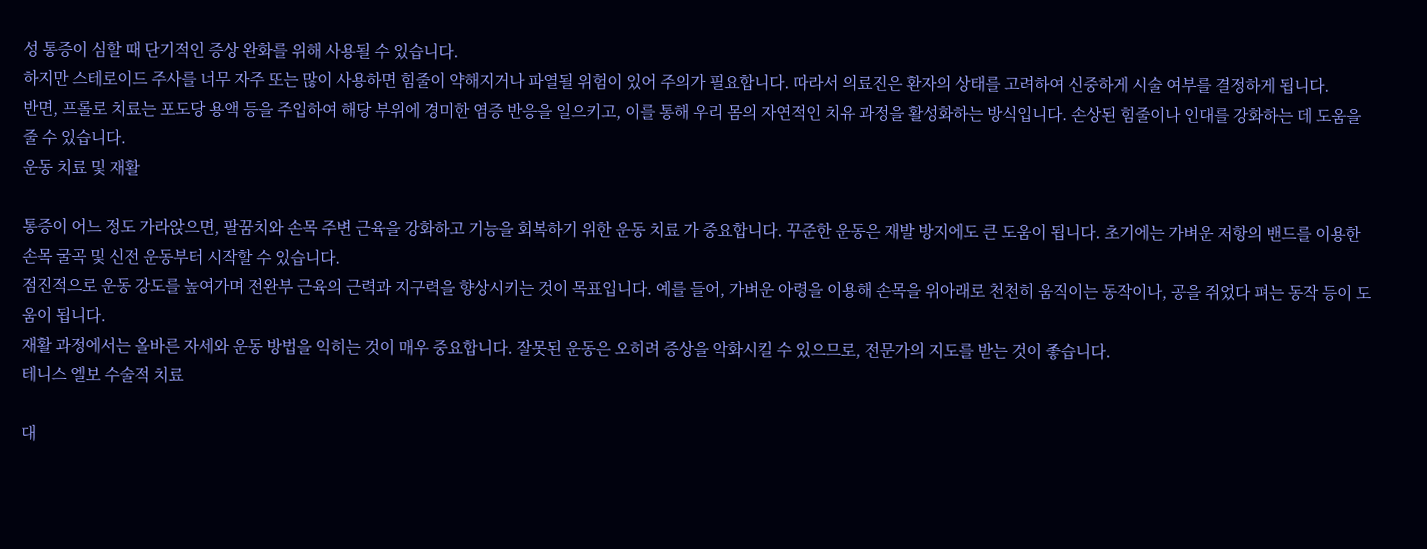성 통증이 심할 때 단기적인 증상 완화를 위해 사용될 수 있습니다.
하지만 스테로이드 주사를 너무 자주 또는 많이 사용하면 힘줄이 약해지거나 파열될 위험이 있어 주의가 필요합니다. 따라서 의료진은 환자의 상태를 고려하여 신중하게 시술 여부를 결정하게 됩니다.
반면, 프롤로 치료는 포도당 용액 등을 주입하여 해당 부위에 경미한 염증 반응을 일으키고, 이를 통해 우리 몸의 자연적인 치유 과정을 활성화하는 방식입니다. 손상된 힘줄이나 인대를 강화하는 데 도움을 줄 수 있습니다.
운동 치료 및 재활

통증이 어느 정도 가라앉으면, 팔꿈치와 손목 주변 근육을 강화하고 기능을 회복하기 위한 운동 치료 가 중요합니다. 꾸준한 운동은 재발 방지에도 큰 도움이 됩니다. 초기에는 가벼운 저항의 밴드를 이용한 손목 굴곡 및 신전 운동부터 시작할 수 있습니다.
점진적으로 운동 강도를 높여가며 전완부 근육의 근력과 지구력을 향상시키는 것이 목표입니다. 예를 들어, 가벼운 아령을 이용해 손목을 위아래로 천천히 움직이는 동작이나, 공을 쥐었다 펴는 동작 등이 도움이 됩니다.
재활 과정에서는 올바른 자세와 운동 방법을 익히는 것이 매우 중요합니다. 잘못된 운동은 오히려 증상을 악화시킬 수 있으므로, 전문가의 지도를 받는 것이 좋습니다.
테니스 엘보 수술적 치료

대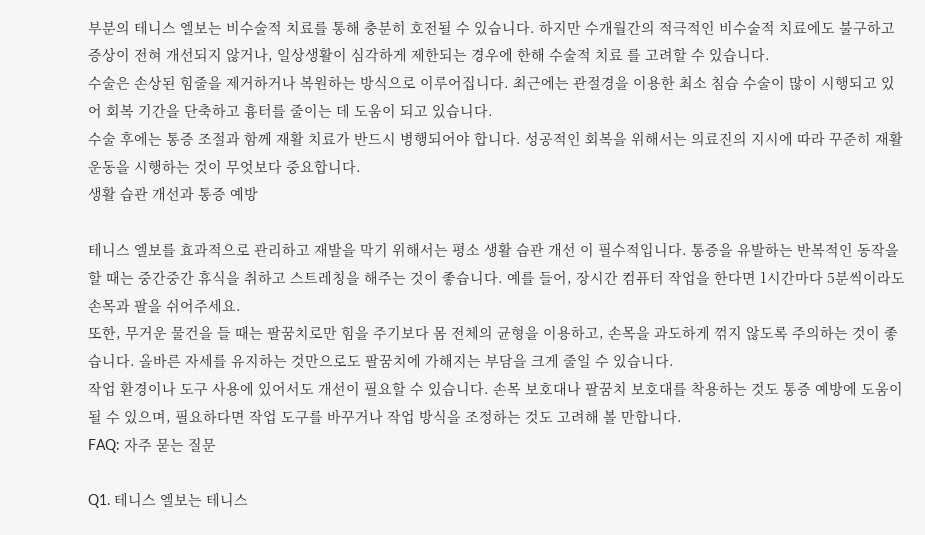부분의 테니스 엘보는 비수술적 치료를 통해 충분히 호전될 수 있습니다. 하지만 수개월간의 적극적인 비수술적 치료에도 불구하고 증상이 전혀 개선되지 않거나, 일상생활이 심각하게 제한되는 경우에 한해 수술적 치료 를 고려할 수 있습니다.
수술은 손상된 힘줄을 제거하거나 복원하는 방식으로 이루어집니다. 최근에는 관절경을 이용한 최소 침습 수술이 많이 시행되고 있어 회복 기간을 단축하고 흉터를 줄이는 데 도움이 되고 있습니다.
수술 후에는 통증 조절과 함께 재활 치료가 반드시 병행되어야 합니다. 성공적인 회복을 위해서는 의료진의 지시에 따라 꾸준히 재활 운동을 시행하는 것이 무엇보다 중요합니다.
생활 습관 개선과 통증 예방

테니스 엘보를 효과적으로 관리하고 재발을 막기 위해서는 평소 생활 습관 개선 이 필수적입니다. 통증을 유발하는 반복적인 동작을 할 때는 중간중간 휴식을 취하고 스트레칭을 해주는 것이 좋습니다. 예를 들어, 장시간 컴퓨터 작업을 한다면 1시간마다 5분씩이라도 손목과 팔을 쉬어주세요.
또한, 무거운 물건을 들 때는 팔꿈치로만 힘을 주기보다 몸 전체의 균형을 이용하고, 손목을 과도하게 꺾지 않도록 주의하는 것이 좋습니다. 올바른 자세를 유지하는 것만으로도 팔꿈치에 가해지는 부담을 크게 줄일 수 있습니다.
작업 환경이나 도구 사용에 있어서도 개선이 필요할 수 있습니다. 손목 보호대나 팔꿈치 보호대를 착용하는 것도 통증 예방에 도움이 될 수 있으며, 필요하다면 작업 도구를 바꾸거나 작업 방식을 조정하는 것도 고려해 볼 만합니다.
FAQ: 자주 묻는 질문

Q1. 테니스 엘보는 테니스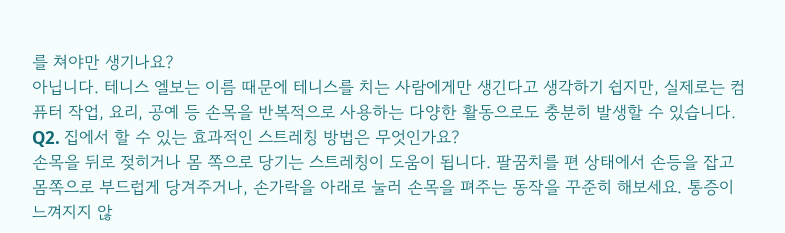를 쳐야만 생기나요?
아닙니다. 테니스 엘보는 이름 때문에 테니스를 치는 사람에게만 생긴다고 생각하기 쉽지만, 실제로는 컴퓨터 작업, 요리, 공예 등 손목을 반복적으로 사용하는 다양한 활동으로도 충분히 발생할 수 있습니다.
Q2. 집에서 할 수 있는 효과적인 스트레칭 방법은 무엇인가요?
손목을 뒤로 젖히거나 몸 쪽으로 당기는 스트레칭이 도움이 됩니다. 팔꿈치를 편 상태에서 손등을 잡고 몸쪽으로 부드럽게 당겨주거나, 손가락을 아래로 눌러 손목을 펴주는 동작을 꾸준히 해보세요. 통증이 느껴지지 않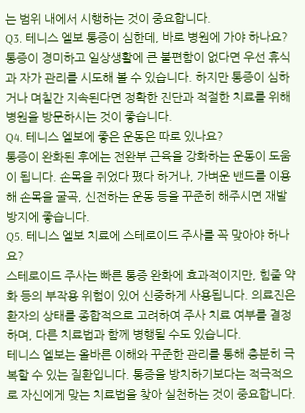는 범위 내에서 시행하는 것이 중요합니다.
Q3. 테니스 엘보 통증이 심한데, 바로 병원에 가야 하나요?
통증이 경미하고 일상생활에 큰 불편함이 없다면 우선 휴식과 자가 관리를 시도해 볼 수 있습니다. 하지만 통증이 심하거나 며칠간 지속된다면 정확한 진단과 적절한 치료를 위해 병원을 방문하시는 것이 좋습니다.
Q4. 테니스 엘보에 좋은 운동은 따로 있나요?
통증이 완화된 후에는 전완부 근육을 강화하는 운동이 도움이 됩니다. 손목을 쥐었다 폈다 하거나, 가벼운 밴드를 이용해 손목을 굴곡, 신전하는 운동 등을 꾸준히 해주시면 재발 방지에 좋습니다.
Q5. 테니스 엘보 치료에 스테로이드 주사를 꼭 맞아야 하나요?
스테로이드 주사는 빠른 통증 완화에 효과적이지만, 힘줄 약화 등의 부작용 위험이 있어 신중하게 사용됩니다. 의료진은 환자의 상태를 종합적으로 고려하여 주사 치료 여부를 결정하며, 다른 치료법과 함께 병행될 수도 있습니다.
테니스 엘보는 올바른 이해와 꾸준한 관리를 통해 충분히 극복할 수 있는 질환입니다. 통증을 방치하기보다는 적극적으로 자신에게 맞는 치료법을 찾아 실천하는 것이 중요합니다.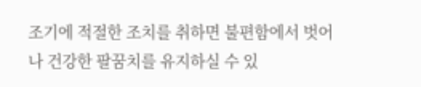조기에 적절한 조치를 취하면 불편함에서 벗어나 건강한 팔꿈치를 유지하실 수 있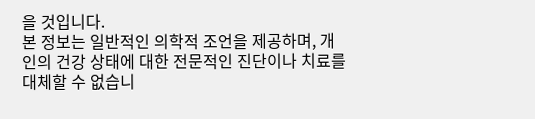을 것입니다.
본 정보는 일반적인 의학적 조언을 제공하며, 개인의 건강 상태에 대한 전문적인 진단이나 치료를 대체할 수 없습니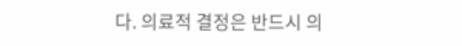다. 의료적 결정은 반드시 의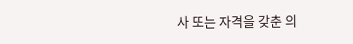사 또는 자격을 갖춘 의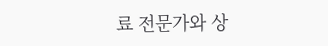료 전문가와 상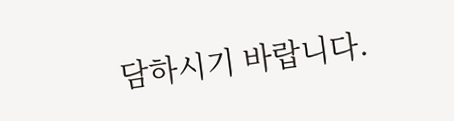담하시기 바랍니다.